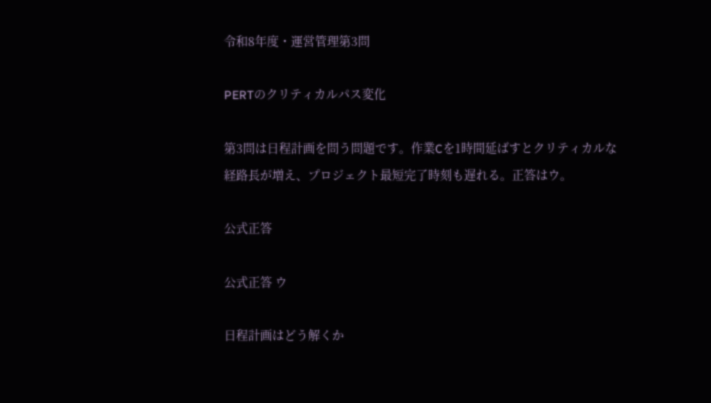令和8年度・運営管理第3問

PERTのクリティカルパス変化

第3問は日程計画を問う問題です。作業Cを1時間延ばすとクリティカルな経路長が増え、プロジェクト最短完了時刻も遅れる。正答はウ。

公式正答

公式正答 ウ

日程計画はどう解くか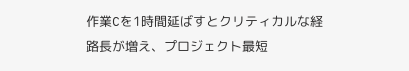作業Cを1時間延ばすとクリティカルな経路長が増え、プロジェクト最短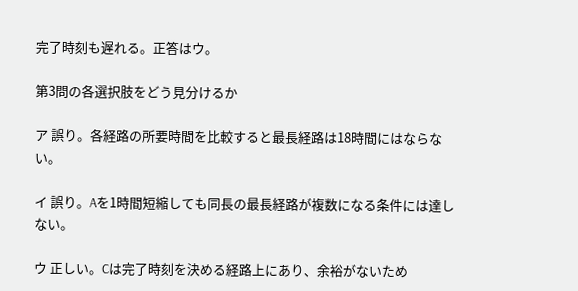完了時刻も遅れる。正答はウ。

第3問の各選択肢をどう見分けるか

ア 誤り。各経路の所要時間を比較すると最長経路は18時間にはならない。

イ 誤り。Aを1時間短縮しても同長の最長経路が複数になる条件には達しない。

ウ 正しい。Cは完了時刻を決める経路上にあり、余裕がないため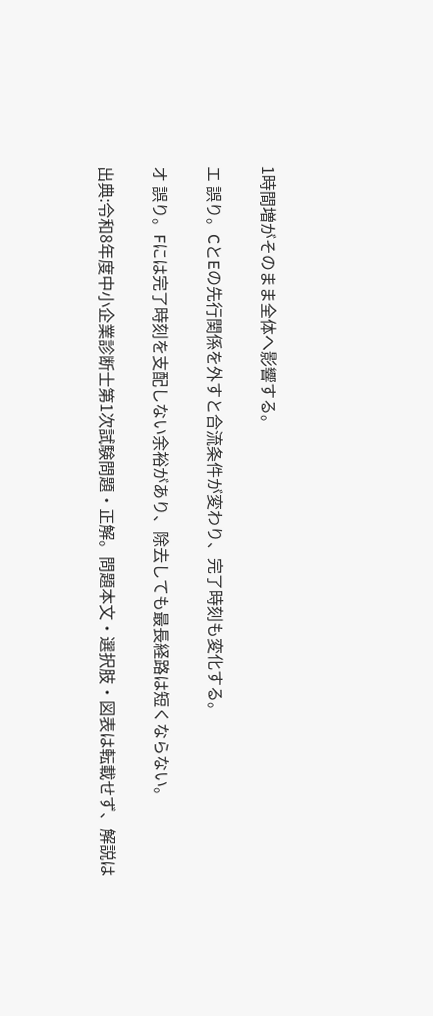1時間増がそのまま全体へ影響する。

エ 誤り。CとEの先行関係を外すと合流条件が変わり、完了時刻も変化する。

オ 誤り。Fには完了時刻を支配しない余裕があり、除去しても最長経路は短くならない。

出典:令和8年度中小企業診断士第1次試験問題・正解。問題本文・選択肢・図表は転載せず、解説は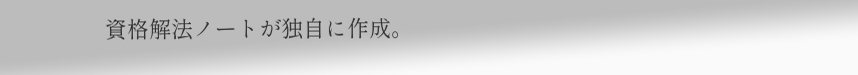資格解法ノートが独自に作成。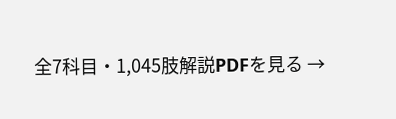全7科目・1,045肢解説PDFを見る →